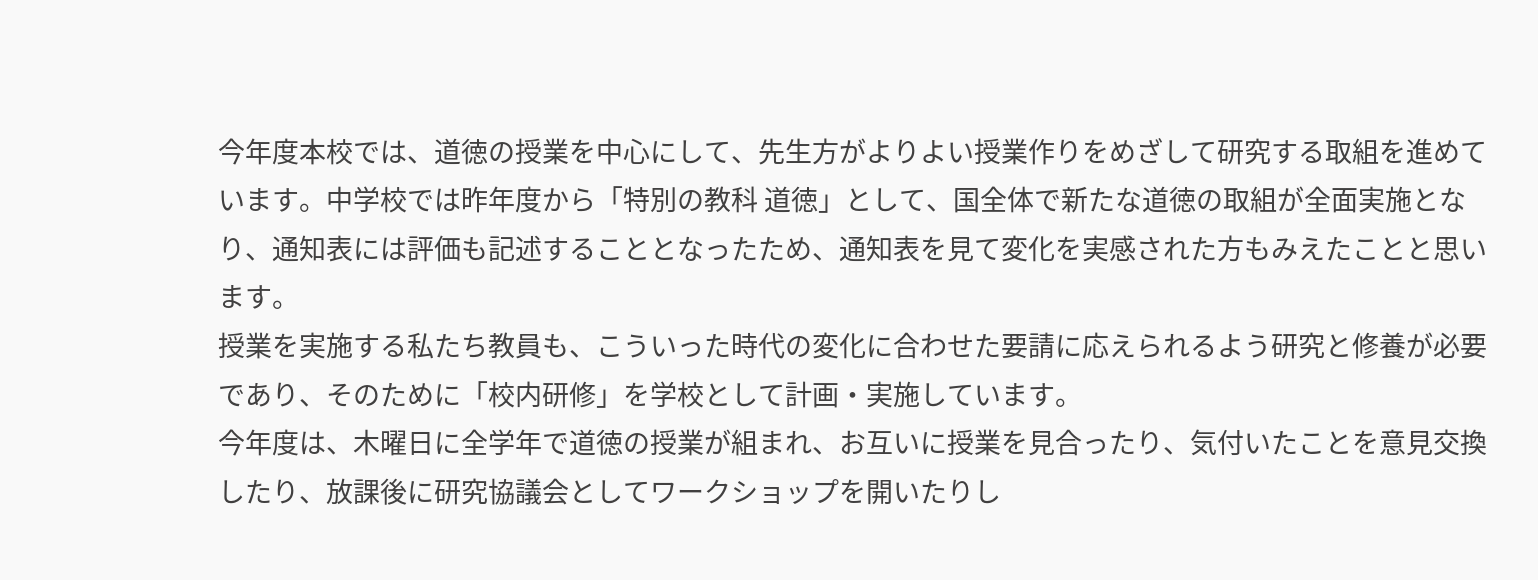今年度本校では、道徳の授業を中心にして、先生方がよりよい授業作りをめざして研究する取組を進めています。中学校では昨年度から「特別の教科 道徳」として、国全体で新たな道徳の取組が全面実施となり、通知表には評価も記述することとなったため、通知表を見て変化を実感された方もみえたことと思います。
授業を実施する私たち教員も、こういった時代の変化に合わせた要請に応えられるよう研究と修養が必要であり、そのために「校内研修」を学校として計画・実施しています。
今年度は、木曜日に全学年で道徳の授業が組まれ、お互いに授業を見合ったり、気付いたことを意見交換したり、放課後に研究協議会としてワークショップを開いたりし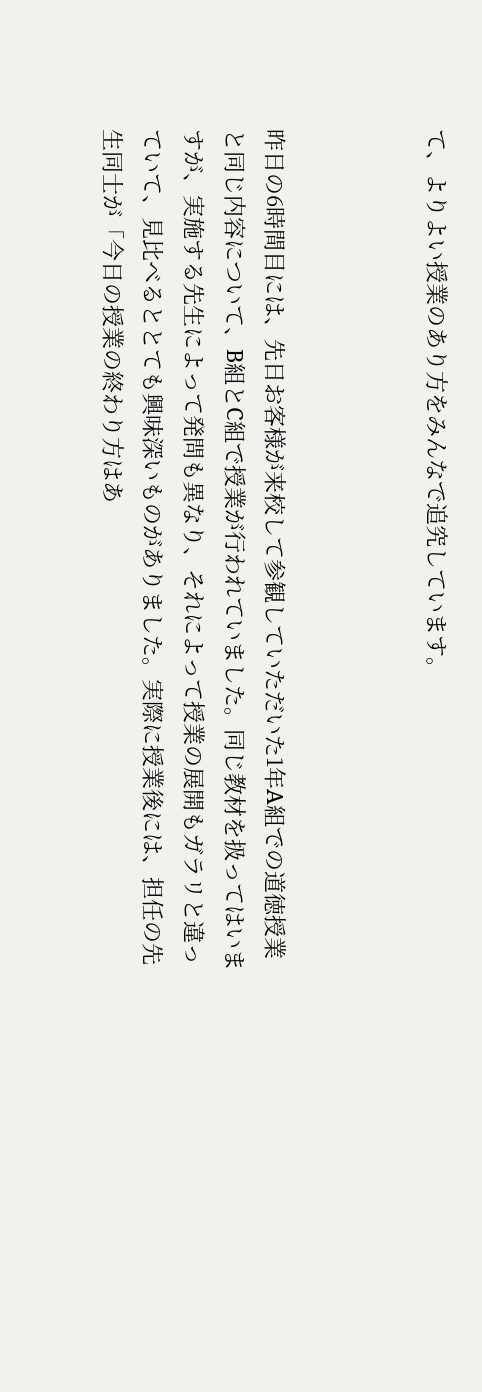て、よりよい授業のあり方をみんなで追究しています。



昨日の6時間目には、先日お客様が来校して参観していただいた1年A組での道徳授業と同じ内容について、B組とC組で授業が行われていました。同じ教材を扱ってはいますが、実施する先生によって発問も異なり、それによって授業の展開もガラリと違っていて、見比べるととても興味深いものがありました。実際に授業後には、担任の先生同士が「今日の授業の終わり方はあ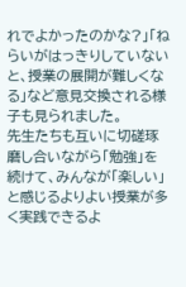れでよかったのかな?」「ねらいがはっきりしていないと、授業の展開が難しくなる」など意見交換される様子も見られました。
先生たちも互いに切磋琢磨し合いながら「勉強」を続けて、みんなが「楽しい」と感じるよりよい授業が多く実践できるよ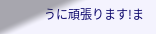うに頑張ります!ま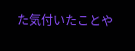た気付いたことや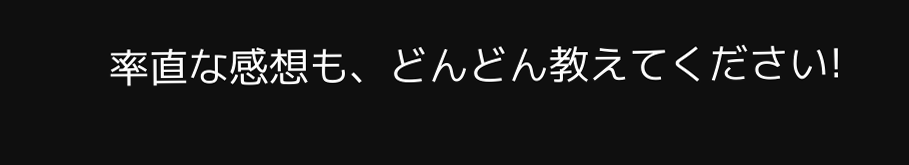率直な感想も、どんどん教えてください!